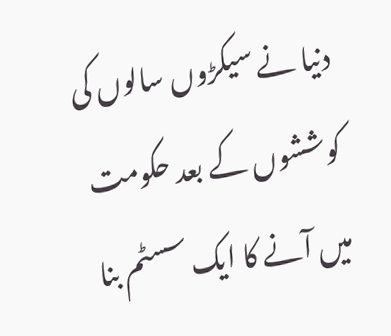دنیا نے سیکڑوں سالوں کی کوششوں کے بعد حکومت میں آنے کا ایک سسٹم بنا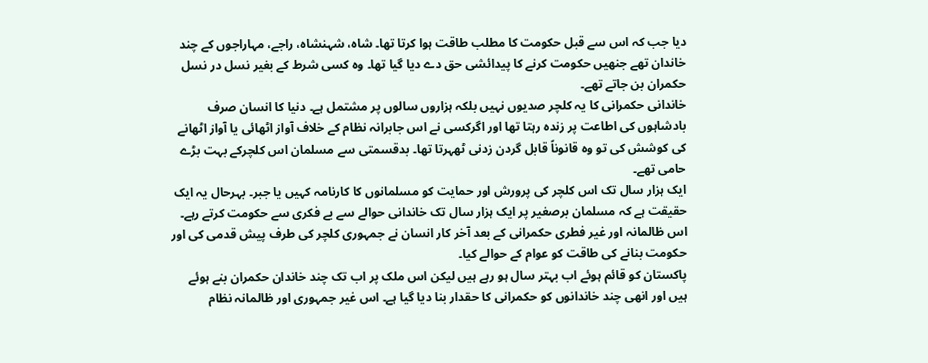دیا جب کہ اس سے قبل حکومت کا مطلب طاقت ہوا کرتا تھا۔ شاہ، شہنشاہ، راجے، مہاراجوں کے چند خاندان تھے جنھیں حکومت کرنے کا پیدائشی حق دے دیا گیا تھا۔ وہ کسی شرط کے بغیر نسل در نسل حکمران بن جاتے تھے۔
خاندانی حکمرانی کا یہ کلچر صدیوں نہیں بلکہ ہزاروں سالوں پر مشتمل ہے۔ دنیا کا انسان صرف بادشاہوں کی اطاعت پر زندہ رہتا تھا اور اگرکسی نے اس جابرانہ نظام کے خلاف آواز اٹھائی یا آواز اٹھانے کی کوشش کی تو وہ قانوناً قابل گردن زدنی ٹھہرتا تھا۔ بدقسمتی سے مسلمان اس کلچرکے بہت بڑے حامی تھے۔
ایک ہزار سال تک اس کلچر کی پرورش اور حمایت کو مسلمانوں کا کارنامہ کہیں یا جبر۔ بہرحال یہ ایک حقیقت ہے کہ مسلمان برصغیر پر ایک ہزار سال تک خاندانی حوالے سے بے فکری سے حکومت کرتے رہے۔ اس ظالمانہ اور غیر فطری حکمرانی کے بعد آخر کار انسان نے جمہوری کلچر کی طرف پیش قدمی کی اور حکومت بنانے کی طاقت کو عوام کے حوالے کیا۔
پاکستان کو قائم ہوئے اب بہتر سال ہو رہے ہیں لیکن اس ملک پر اب تک چند خاندان حکمران بنے ہوئے ہیں اور انھی چند خاندانوں کو حکمرانی کا حقدار بنا دیا گیا ہے۔ اس غیر جمہوری اور ظالمانہ نظام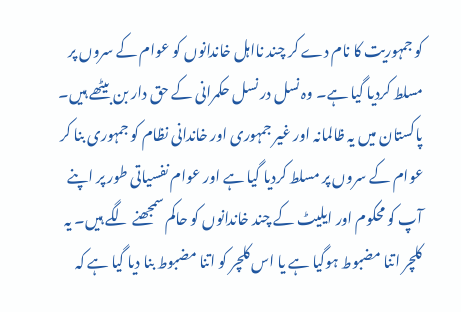کو جمہوریت کا نام دے کر چند نااہل خاندانوں کو عوام کے سروں پر مسلط کردیا گیا ہے۔ وہ نسل در نسل حکمرانی کے حق دار بن بیٹھے ہیں۔
پاکستان میں یہ ظالمانہ اور غیر جمہوری اور خاندانی نظام کو جمہوری بنا کر عوام کے سروں پر مسلط کردیا گیا ہے اور عوام نفسیاتی طور پر اپنے آپ کو محکوم اور ایلیٹ کے چند خاندانوں کو حاکم سمجھنے لگے ہیں۔ یہ کلچر اتنا مضبوط ہوگیا ہے یا اس کلچر کو اتنا مضبوط بنا دیا گیا ہے کہ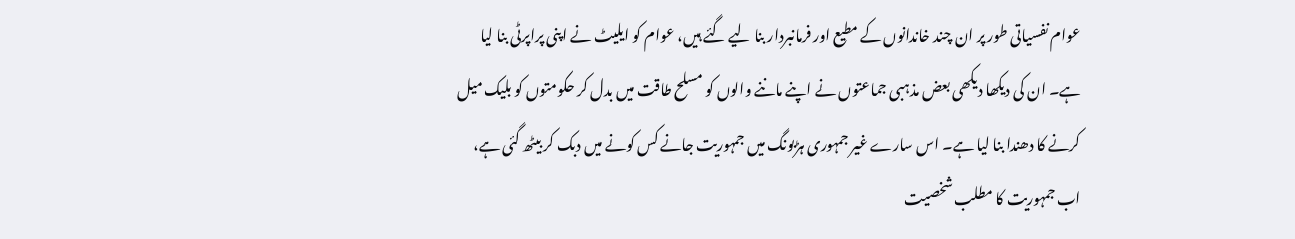عوام نفسیاتی طور پر ان چند خاندانوں کے مطیع اور فرمانبردار بنا لیے گئے ہیں، عوام کو ایلیٹ نے اپنی پراپرٹی بنا لیا ہے۔ ان کی دیکھا دیکھی بعض مذہبی جماعتوں نے اپنے ماننے والوں کو مسلح طاقت میں بدل کر حکومتوں کو بلیک میل کرنے کا دھندا بنا لیا ہے۔ اس سارے غیر جمہوری ہڑبونگ میں جمہوریت جانے کس کونے میں دبک کر بیٹھ گئی ہے، اب جمہوریت کا مطلب شخصیت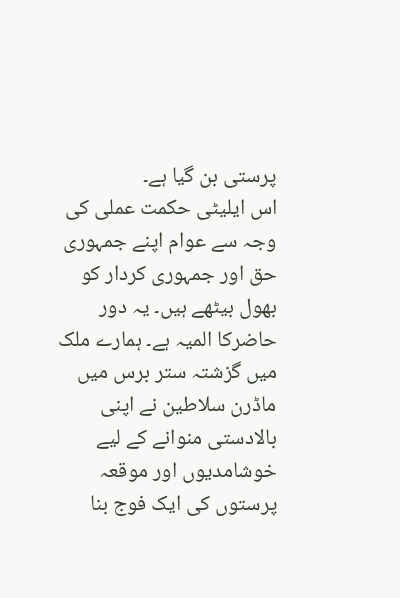پرستی بن گیا ہے۔
اس ایلیٹی حکمت عملی کی وجہ سے عوام اپنے جمہوری حق اور جمہوری کردار کو بھول بیٹھے ہیں۔ یہ دور حاضرکا المیہ ہے۔ ہمارے ملک میں گزشتہ ستر برس میں ماڈرن سلاطین نے اپنی بالادستی منوانے کے لیے خوشامدیوں اور موقعہ پرستوں کی ایک فوج بنا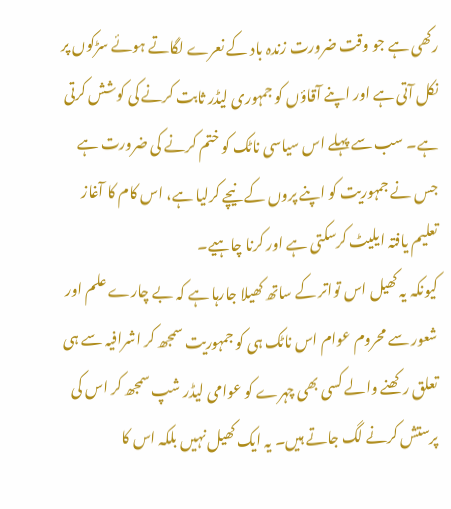رکھی ہے جو وقت ضرورت زندہ باد کے نعرے لگاتے ہوئے سڑکوں پر نکل آتی ہے اور اپنے آقاؤں کو جمہوری لیڈر ثابت کرنے کی کوشش کرتی ہے۔ سب سے پہلے اس سیاسی ناٹک کو ختم کرنے کی ضرورت ہے جس نے جمہوریت کو اپنے پروں کے نیچے کرلیا ہے، اس کام کا آغاز تعلیم یافتہ ایلیٹ کرسکتی ہے اور کرنا چاہیے۔
کیونکہ یہ کھیل اس تواتر کے ساتھ کھیلا جارہا ہے کہ بے چارے علم اور شعور سے محروم عوام اس ناٹک ہی کو جمہوریت سمجھ کر اشرافیہ سے ہی تعلق رکھنے والے کسی بھی چہرے کو عوامی لیڈر شپ سمجھ کر اس کی پرستش کرنے لگ جاتے ہیں۔ یہ ایک کھیل نہیں بلکہ اس کا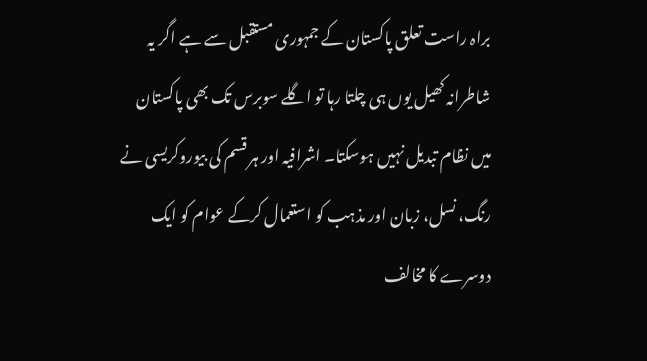براہ راست تعلق پاکستان کے جمہوری مستقبل سے ہے اگر یہ شاطرانہ کھیل یوں ہی چلتا رہا تو اگلے سوبرس تک بھی پاکستان میں نظام تبدیل نہیں ہوسکتا۔ اشرافیہ اور ہر قسم کی بیوروکریسی نے رنگ، نسل، زبان اور مذہب کو استعمال کرکے عوام کو ایک دوسرے کا مخالف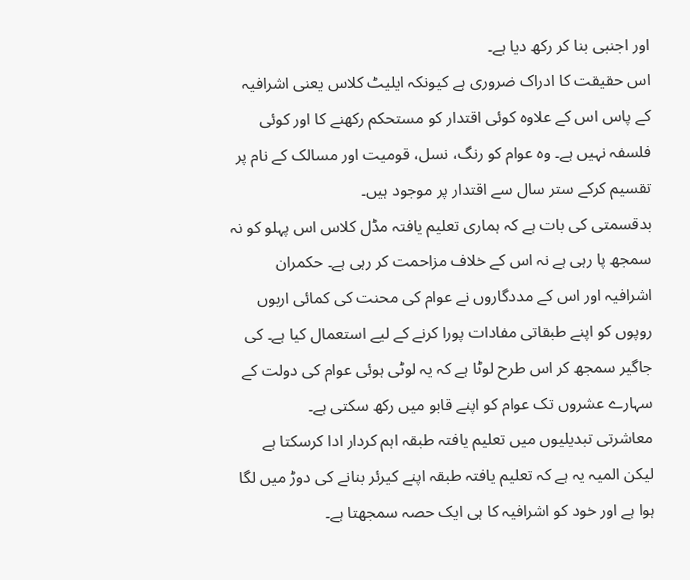اور اجنبی بنا کر رکھ دیا ہے۔
اس حقیقت کا ادراک ضروری ہے کیونکہ ایلیٹ کلاس یعنی اشرافیہ کے پاس اس کے علاوہ کوئی اقتدار کو مستحکم رکھنے کا اور کوئی فلسفہ نہیں ہے۔ وہ عوام کو رنگ، نسل، قومیت اور مسالک کے نام پر تقسیم کرکے ستر سال سے اقتدار پر موجود ہیں۔
بدقسمتی کی بات ہے کہ ہماری تعلیم یافتہ مڈل کلاس اس پہلو کو نہ سمجھ پا رہی ہے نہ اس کے خلاف مزاحمت کر رہی ہے۔ حکمران اشرافیہ اور اس کے مددگاروں نے عوام کی محنت کی کمائی اربوں روپوں کو اپنے طبقاتی مفادات پورا کرنے کے لیے استعمال کیا ہے۔ کی جاگیر سمجھ کر اس طرح لوٹا ہے کہ یہ لوٹی ہوئی عوام کی دولت کے سہارے عشروں تک عوام کو اپنے قابو میں رکھ سکتی ہے۔
معاشرتی تبدیلیوں میں تعلیم یافتہ طبقہ اہم کردار ادا کرسکتا ہے لیکن المیہ یہ ہے کہ تعلیم یافتہ طبقہ اپنے کیرئر بنانے کی دوڑ میں لگا ہوا ہے اور خود کو اشرافیہ کا ہی ایک حصہ سمجھتا ہے۔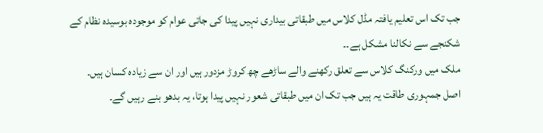جب تک اس تعلیم یافتہ مڈل کلاس میں طبقاتی بیداری نہیں پیدا کی جاتی عوام کو موجودہ بوسیدہ نظام کے شکنجے سے نکالنا مشکل ہے۔۔
ملک میں ورکنگ کلاس سے تعلق رکھنے والے ساڑھے چھ کروڑ مزدور ہیں اور ان سے زیادہ کسان ہیں۔ اصل جمہوری طاقت یہ ہیں جب تک ان میں طبقاتی شعور نہیں پیدا ہوتا، یہ بدھو بنے رہیں گے۔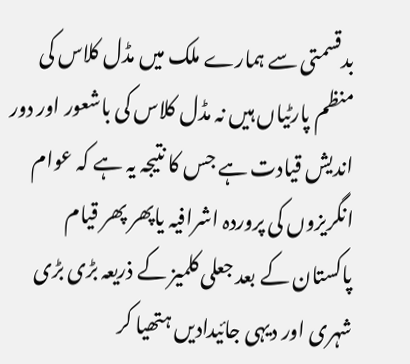بدقسمتی سے ہمارے ملک میں مڈل کلاس کی منظم پارٹیاں ہیں نہ مڈل کلاس کی باشعور اور دور اندیش قیادت ہے جس کا نتیجہ یہ ہے کہ عوام انگریزوں کی پروردہ اشرافیہ یاپھر پھر قیام پاکستان کے بعد جعلی کلمیز کے ذریعہ بڑی بڑی شہری اور دیہی جائیدادیں ہتھیا کر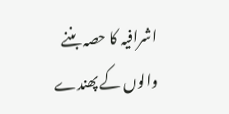اشرافیہ کا حصہ بننے والوں کے پھندے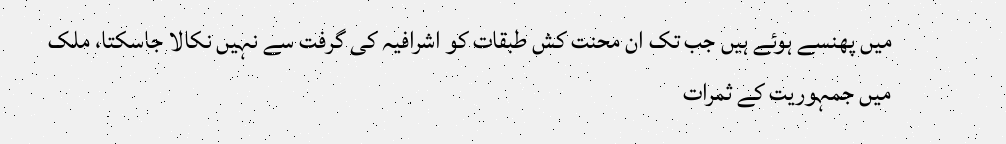میں پھنسے ہوئے ہیں جب تک ان محنت کش طبقات کو اشرافیہ کی گرفت سے نہیں نکالا جاسکتا، ملک میں جمہوریت کے ثمرات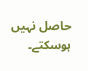حاصل نہیں ہوسکتے۔